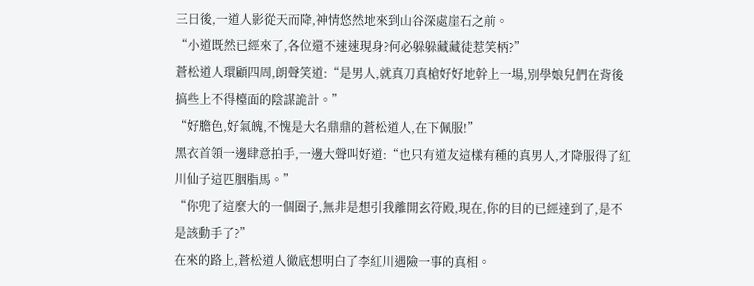三日後,一道人影從天而降,神情悠然地來到山谷深處崖石之前。
“小道既然已經來了,各位還不速速現身?何必躲躲藏藏徒惹笑柄?”
蒼松道人環顧四周,朗聲笑道:“是男人,就真刀真槍好好地幹上一場,別學娘兒們在背後搞些上不得檯面的陰謀詭計。”
“好膽色,好氣魄,不愧是大名鼎鼎的蒼松道人,在下佩服!”
黑衣首領一邊肆意拍手,一邊大聲叫好道:“也只有道友這樣有種的真男人,才降服得了紅川仙子這匹胭脂馬。”
“你兜了這麼大的一個圈子,無非是想引我離開玄符殿,現在,你的目的已經達到了,是不是該動手了?”
在來的路上,蒼松道人徹底想明白了李紅川遇險一事的真相。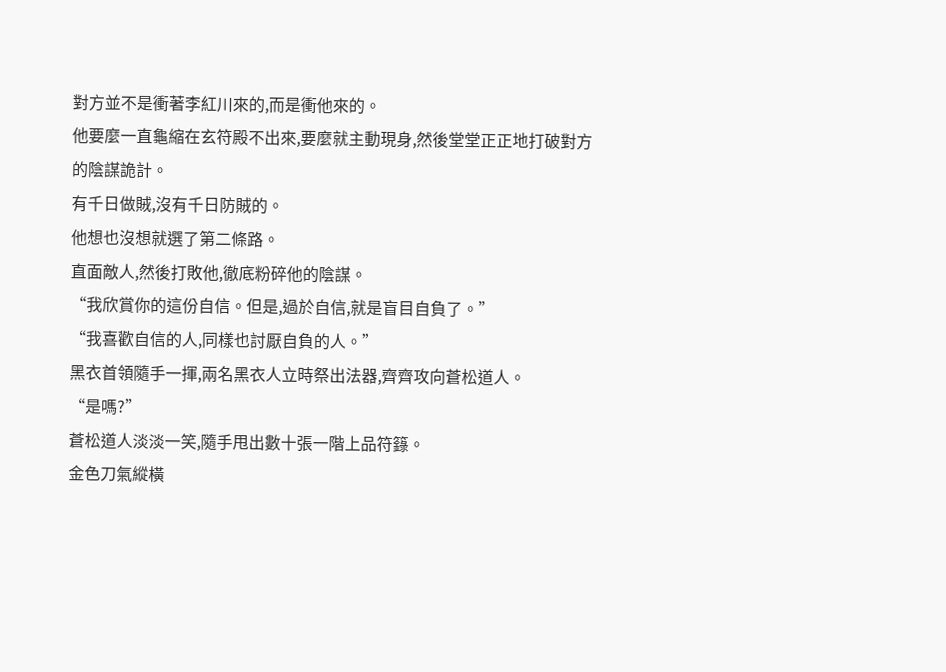對方並不是衝著李紅川來的,而是衝他來的。
他要麼一直龜縮在玄符殿不出來,要麼就主動現身,然後堂堂正正地打破對方的陰謀詭計。
有千日做賊,沒有千日防賊的。
他想也沒想就選了第二條路。
直面敵人,然後打敗他,徹底粉碎他的陰謀。
“我欣賞你的這份自信。但是,過於自信,就是盲目自負了。”
“我喜歡自信的人,同樣也討厭自負的人。”
黑衣首領隨手一揮,兩名黑衣人立時祭出法器,齊齊攻向蒼松道人。
“是嗎?”
蒼松道人淡淡一笑,隨手甩出數十張一階上品符籙。
金色刀氣縱橫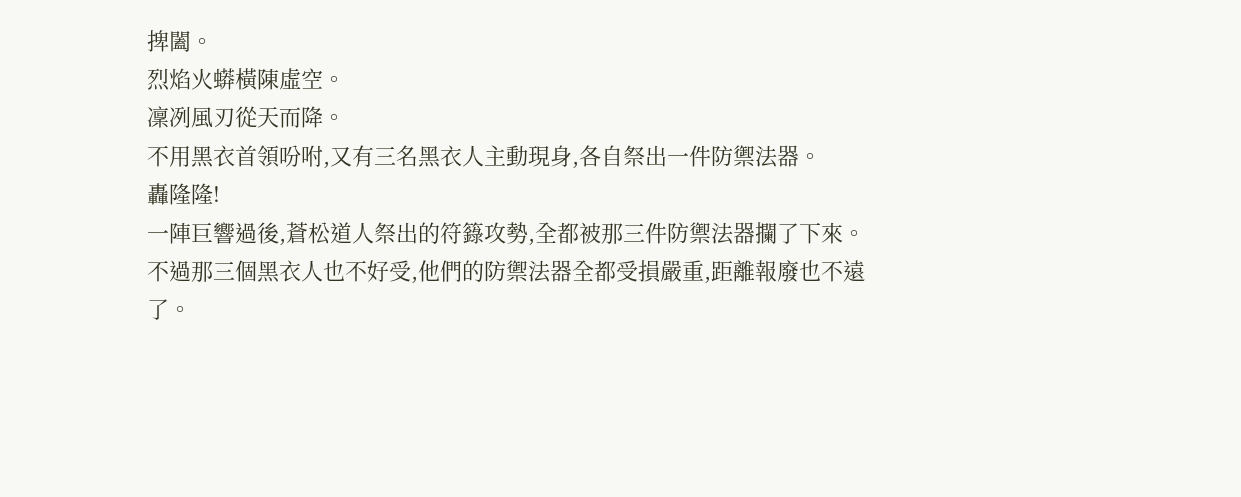捭闔。
烈焰火蟒橫陳虛空。
凜冽風刃從天而降。
不用黑衣首領吩咐,又有三名黑衣人主動現身,各自祭出一件防禦法器。
轟隆隆!
一陣巨響過後,蒼松道人祭出的符籙攻勢,全都被那三件防禦法器攔了下來。
不過那三個黑衣人也不好受,他們的防禦法器全都受損嚴重,距離報廢也不遠了。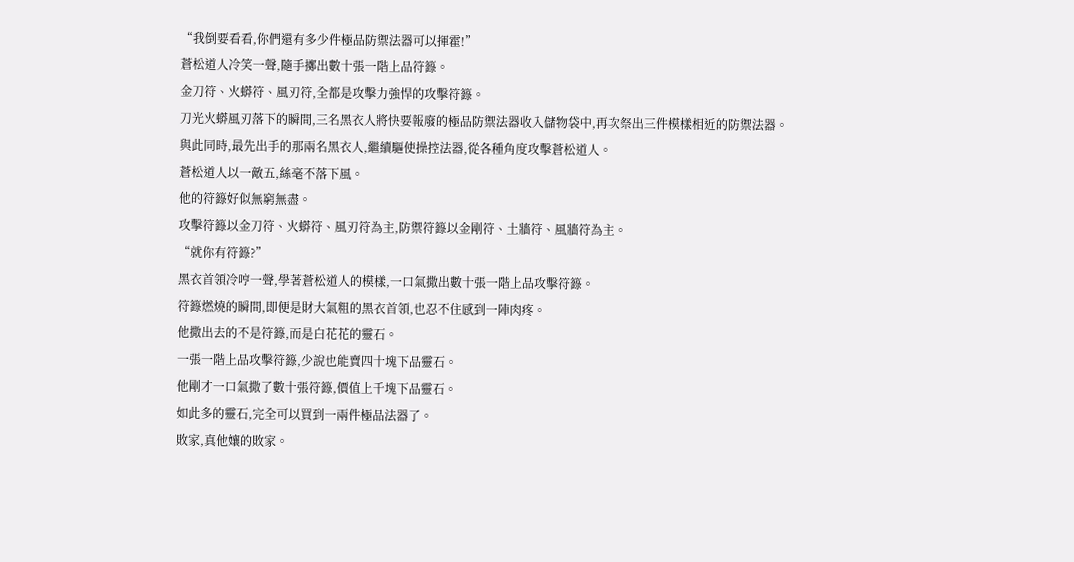“我倒要看看,你們還有多少件極品防禦法器可以揮霍!”
蒼松道人冷笑一聲,隨手擲出數十張一階上品符籙。
金刀符、火蟒符、風刃符,全都是攻擊力強悍的攻擊符籙。
刀光火蟒風刃落下的瞬間,三名黑衣人將快要報廢的極品防禦法器收入儲物袋中,再次祭出三件模樣相近的防禦法器。
與此同時,最先出手的那兩名黑衣人,繼續驅使操控法器,從各種角度攻擊蒼松道人。
蒼松道人以一敵五,絲毫不落下風。
他的符籙好似無窮無盡。
攻擊符籙以金刀符、火蟒符、風刃符為主,防禦符籙以金剛符、土牆符、風牆符為主。
“就你有符籙?”
黑衣首領冷哼一聲,學著蒼松道人的模樣,一口氣撒出數十張一階上品攻擊符籙。
符籙燃燒的瞬間,即便是財大氣粗的黑衣首領,也忍不住感到一陣肉疼。
他撒出去的不是符籙,而是白花花的靈石。
一張一階上品攻擊符籙,少說也能賣四十塊下品靈石。
他剛才一口氣撒了數十張符籙,價值上千塊下品靈石。
如此多的靈石,完全可以買到一兩件極品法器了。
敗家,真他孃的敗家。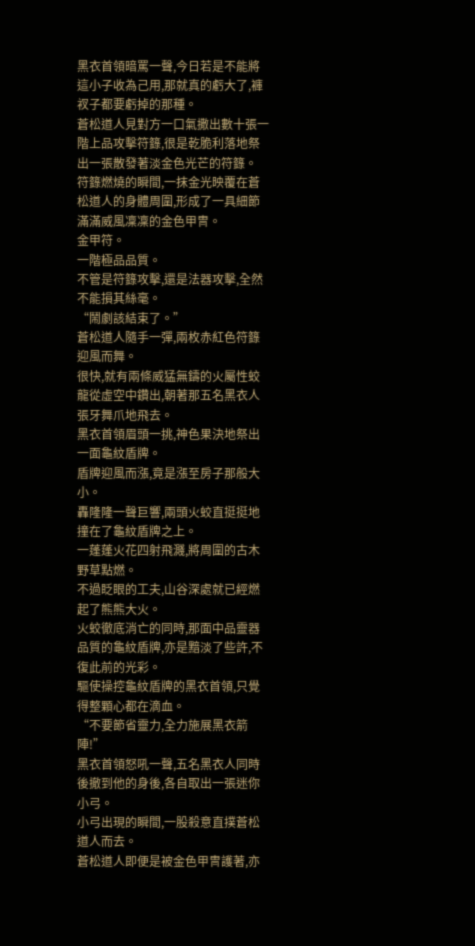黑衣首領暗罵一聲,今日若是不能將這小子收為己用,那就真的虧大了,褲衩子都要虧掉的那種。
蒼松道人見對方一口氣撒出數十張一階上品攻擊符籙,很是乾脆利落地祭出一張散發著淡金色光芒的符籙。
符籙燃燒的瞬間,一抹金光映覆在蒼松道人的身體周圍,形成了一具細節滿滿威風凜凜的金色甲冑。
金甲符。
一階極品品質。
不管是符籙攻擊,還是法器攻擊,全然不能損其絲毫。
“鬧劇該結束了。”
蒼松道人隨手一彈,兩枚赤紅色符籙迎風而舞。
很快,就有兩條威猛無鑄的火屬性蛟龍從虛空中鑽出,朝著那五名黑衣人張牙舞爪地飛去。
黑衣首領眉頭一挑,神色果決地祭出一面龜紋盾牌。
盾牌迎風而漲,竟是漲至房子那般大小。
轟隆隆一聲巨響,兩頭火蛟直挺挺地撞在了龜紋盾牌之上。
一蓬蓬火花四射飛濺,將周圍的古木野草點燃。
不過眨眼的工夫,山谷深處就已經燃起了熊熊大火。
火蛟徹底消亡的同時,那面中品靈器品質的龜紋盾牌,亦是黯淡了些許,不復此前的光彩。
驅使操控龜紋盾牌的黑衣首領,只覺得整顆心都在滴血。
“不要節省靈力,全力施展黑衣箭陣!”
黑衣首領怒吼一聲,五名黑衣人同時後撤到他的身後,各自取出一張迷你小弓。
小弓出現的瞬間,一股殺意直撲蒼松道人而去。
蒼松道人即便是被金色甲冑護著,亦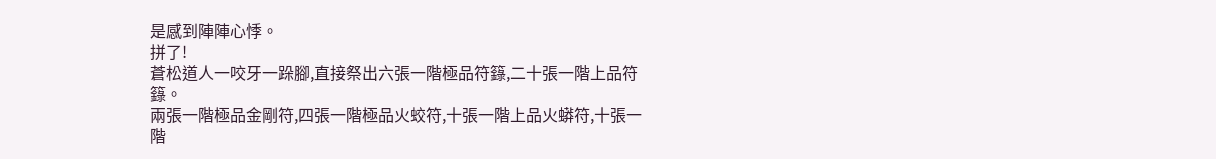是感到陣陣心悸。
拼了!
蒼松道人一咬牙一跺腳,直接祭出六張一階極品符籙,二十張一階上品符籙。
兩張一階極品金剛符,四張一階極品火蛟符,十張一階上品火蟒符,十張一階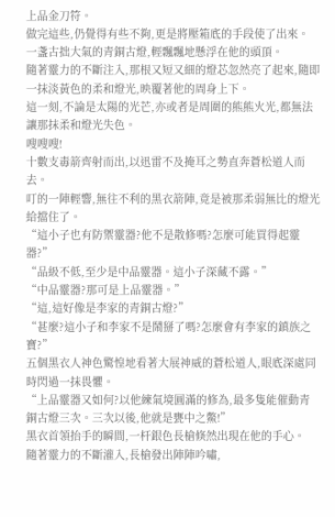上品金刀符。
做完這些,仍覺得有些不夠,更是將壓箱底的手段使了出來。
一盞古拙大氣的青銅古燈,輕飄飄地懸浮在他的頭頂。
隨著靈力的不斷注入,那根又短又細的燈芯忽然亮了起來,隨即一抹淡黃色的柔和燈光,映覆著他的周身上下。
這一刻,不論是太陽的光芒,亦或者是周圍的熊熊火光,都無法讓那抹柔和燈光失色。
嗖嗖嗖!
十數支毒箭齊射而出,以迅雷不及掩耳之勢直奔蒼松道人而去。
叮的一陣輕響,無往不利的黑衣箭陣,竟是被那柔弱無比的燈光給擋住了。
“這小子也有防禦靈器?他不是散修嗎?怎麼可能買得起靈器?”
“品級不低,至少是中品靈器。這小子深藏不露。”
“中品靈器?那可是上品靈器。”
“這,這好像是李家的青銅古燈?”
“甚麼?這小子和李家不是鬧掰了嗎?怎麼會有李家的鎮族之寶?”
五個黑衣人神色驚惶地看著大展神威的蒼松道人,眼底深處同時閃過一抹畏懼。
“上品靈器又如何?以他練氣境圓滿的修為,最多隻能催動青銅古燈三次。三次以後,他就是甕中之鱉!”
黑衣首領抬手的瞬間,一杆銀色長槍倏然出現在他的手心。
隨著靈力的不斷灌入,長槍發出陣陣吟嘯,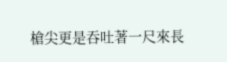槍尖更是吞吐著一尺來長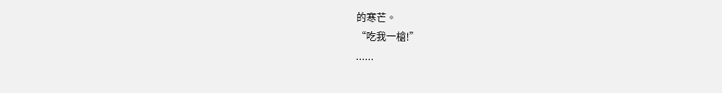的寒芒。
“吃我一槍!”
......